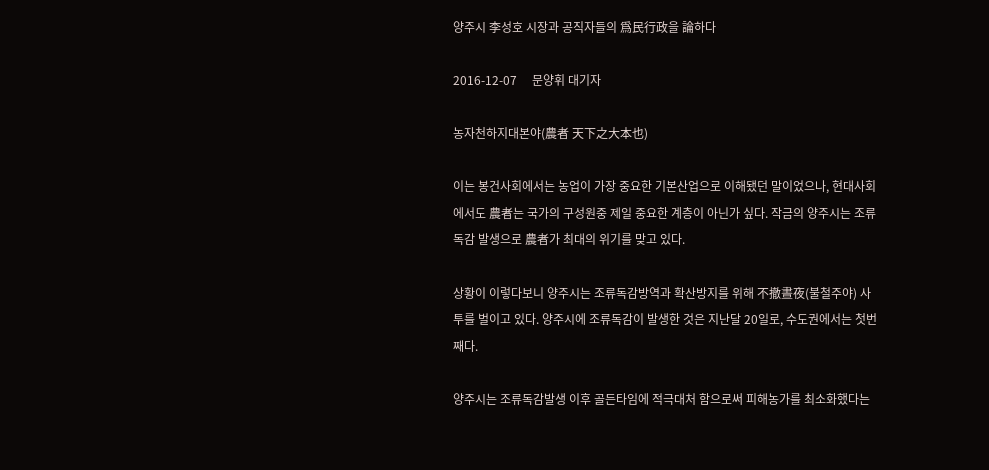양주시 李성호 시장과 공직자들의 爲民行政을 論하다

2016-12-07     문양휘 대기자

농자천하지대본야(農者 天下之大本也)

이는 봉건사회에서는 농업이 가장 중요한 기본산업으로 이해됐던 말이었으나, 현대사회에서도 農者는 국가의 구성원중 제일 중요한 계층이 아닌가 싶다. 작금의 양주시는 조류독감 발생으로 農者가 최대의 위기를 맞고 있다.

상황이 이렇다보니 양주시는 조류독감방역과 확산방지를 위해 不撤晝夜(불철주야) 사투를 벌이고 있다. 양주시에 조류독감이 발생한 것은 지난달 20일로, 수도권에서는 첫번째다.

양주시는 조류독감발생 이후 골든타임에 적극대처 함으로써 피해농가를 최소화했다는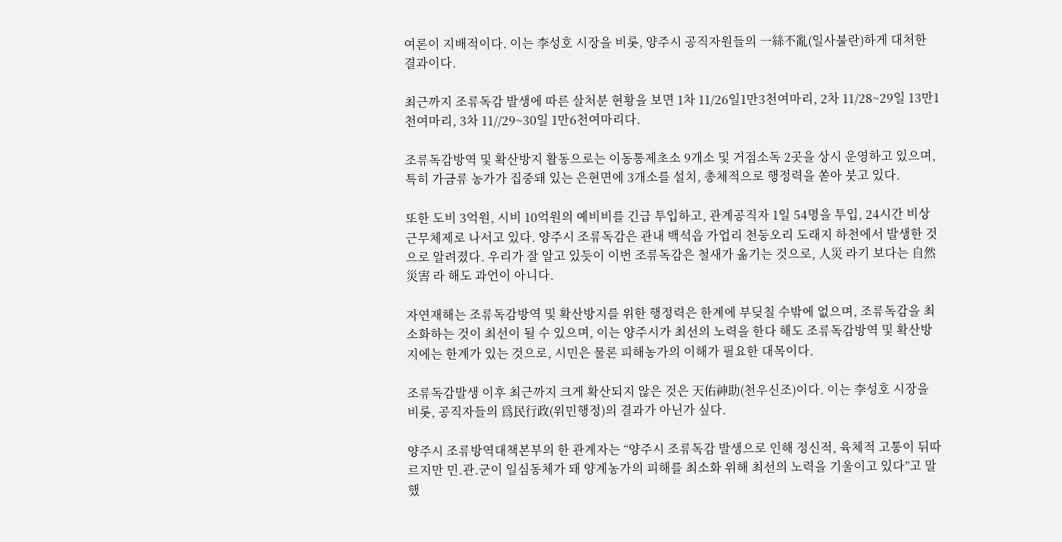여론이 지배적이다. 이는 李성호 시장을 비롯, 양주시 공직자원들의 一絲不亂(일사불란)하게 대처한 결과이다.

최근까지 조류독감 발생에 따른 살처분 현황을 보면 1차 11/26일1만3천여마리, 2차 11/28~29일 13만1천여마리, 3차 11//29~30일 1만6천여마리다.

조류독감방역 및 확산방지 활동으로는 이동통제초소 9개소 및 거점소독 2곳을 상시 운영하고 있으며, 특히 가금류 농가가 집중돼 있는 은현면에 3개소를 설치, 총체적으로 행정력을 쏟아 붓고 있다.

또한 도비 3억원, 시비 10억원의 예비비를 긴급 투입하고, 관계공직자 1일 54명을 투입, 24시간 비상근무체제로 나서고 있다. 양주시 조류독감은 관내 백석읍 가업리 천둥오리 도래지 하천에서 발생한 것으로 알려졌다. 우리가 잘 알고 있듯이 이번 조류독감은 철새가 옮기는 것으로, 人災 라기 보다는 自然災害 라 해도 과언이 아니다.

자연재해는 조류독감방역 및 확산방지를 위한 행정력은 한계에 부딪칠 수밖에 없으며, 조류독감을 최소화하는 것이 최선이 될 수 있으며, 이는 양주시가 최선의 노력을 한다 해도 조류독감방역 및 확산방지에는 한계가 있는 것으로, 시민은 물론 피해농가의 이해가 필요한 대목이다.

조류독감발생 이후 최근까지 크게 확산되지 않은 것은 天佑神助(천우신조)이다. 이는 李성호 시장을 비롯, 공직자들의 爲民行政(위민행정)의 결과가 아닌가 싶다.

양주시 조류방역대책본부의 한 관계자는 “양주시 조류독감 발생으로 인해 정신적, 육체적 고통이 뒤따르지만 민.관.군이 일심동체가 돼 양계농가의 피해를 최소화 위해 최선의 노력을 기울이고 있다”고 말했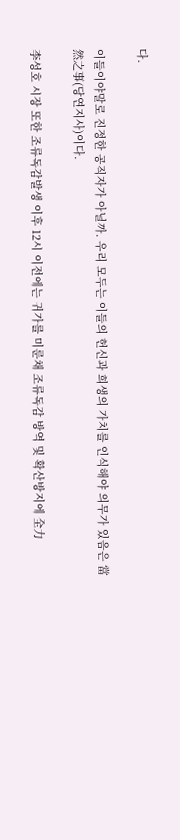다.

이들이야말로 진정한 공직자가 아닐까. 우리 모두는 이들의 헌신과 희생의 가치를 인식해야 의무가 있음은 當然之事(당연지사)이다.

李성호 시장 또한 조류독감발생 이후 12시 이전에는 귀가를 미룬채 조류독감 방역 및 확산방지에 全力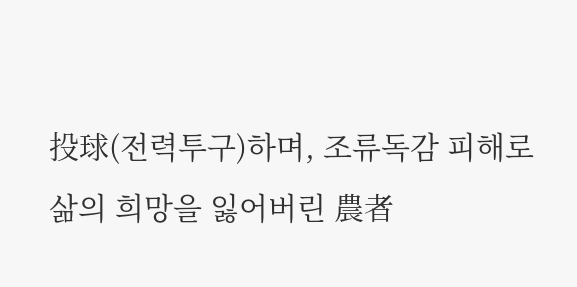投球(전력투구)하며, 조류독감 피해로 삶의 희망을 잃어버린 農者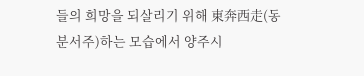들의 희망을 되살리기 위해 東奔西走(동분서주)하는 모습에서 양주시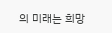의 미래는 희망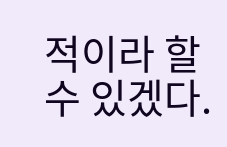적이라 할 수 있겠다.